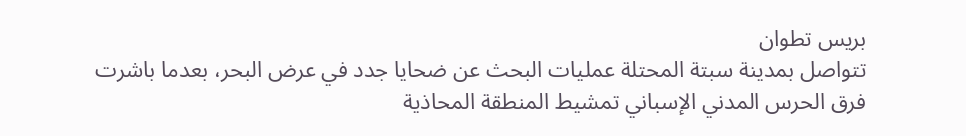بريس تطوان
تتواصل بمدينة سبتة المحتلة عمليات البحث عن ضحايا جدد في عرض البحر، بعدما باشرت فرق الحرس المدني الإسباني تمشيط المنطقة المحاذية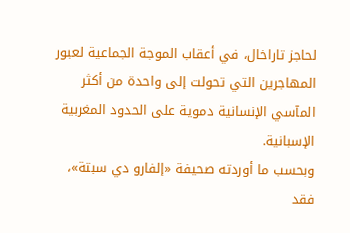لحاجز تاراخال، في أعقاب الموجة الجماعية لعبور المهاجرين التي تحولت إلى واحدة من أكثر المآسي الإنسانية دموية على الحدود المغربية الإسبانية.
وبحسب ما أوردته صحيفة «إلفارو دي سبتة»، فقد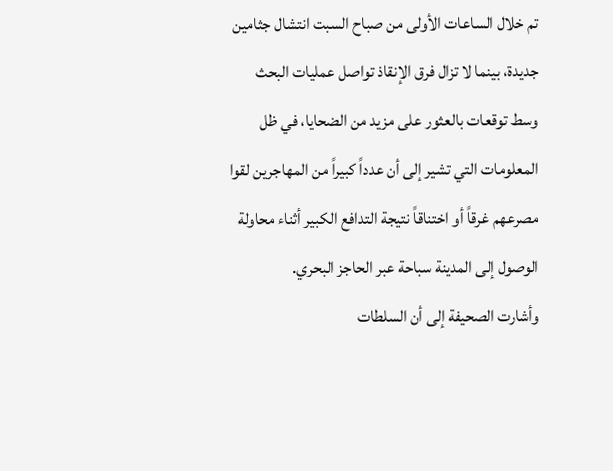تم خلال الساعات الأولى من صباح السبت انتشال جثامين جديدة، بينما لا تزال فرق الإنقاذ تواصل عمليات البحث وسط توقعات بالعثور على مزيد من الضحايا، في ظل المعلومات التي تشير إلى أن عدداً كبيراً من المهاجرين لقوا مصرعهم غرقاً أو اختناقاً نتيجة التدافع الكبير أثناء محاولة الوصول إلى المدينة سباحة عبر الحاجز البحري.
وأشارت الصحيفة إلى أن السلطات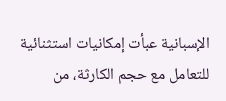الإسبانية عبأت إمكانيات استثنائية للتعامل مع حجم الكارثة، من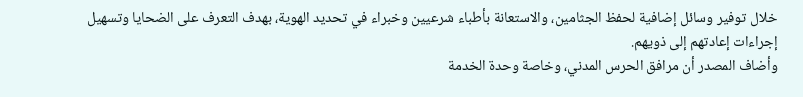خلال توفير وسائل إضافية لحفظ الجثامين، والاستعانة بأطباء شرعيين وخبراء في تحديد الهوية، بهدف التعرف على الضحايا وتسهيل إجراءات إعادتهم إلى ذويهم.
وأضاف المصدر أن مرافق الحرس المدني، وخاصة وحدة الخدمة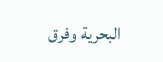البحرية وفرق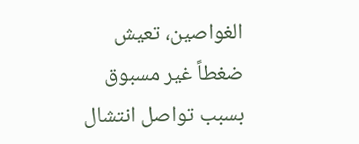الغواصين، تعيش ضغطاً غير مسبوق بسبب تواصل انتشال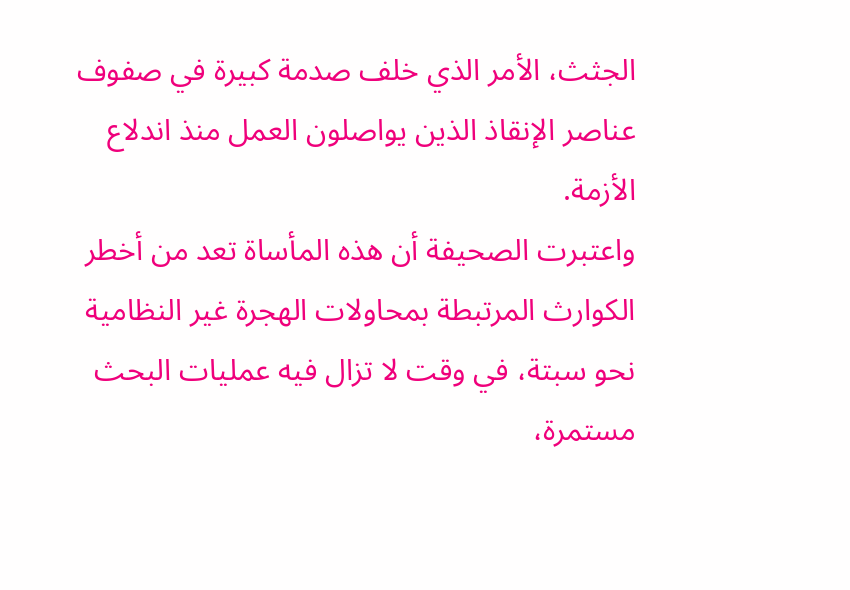الجثث، الأمر الذي خلف صدمة كبيرة في صفوف عناصر الإنقاذ الذين يواصلون العمل منذ اندلاع الأزمة.
واعتبرت الصحيفة أن هذه المأساة تعد من أخطر الكوارث المرتبطة بمحاولات الهجرة غير النظامية نحو سبتة، في وقت لا تزال فيه عمليات البحث مستمرة،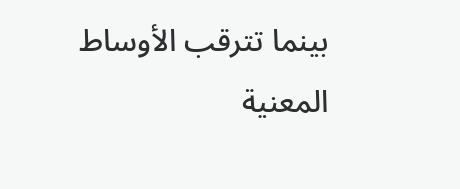بينما تترقب الأوساط المعنية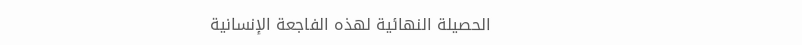الحصيلة النهائية لهذه الفاجعة الإنسانية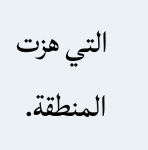التي هزت المنطقة.